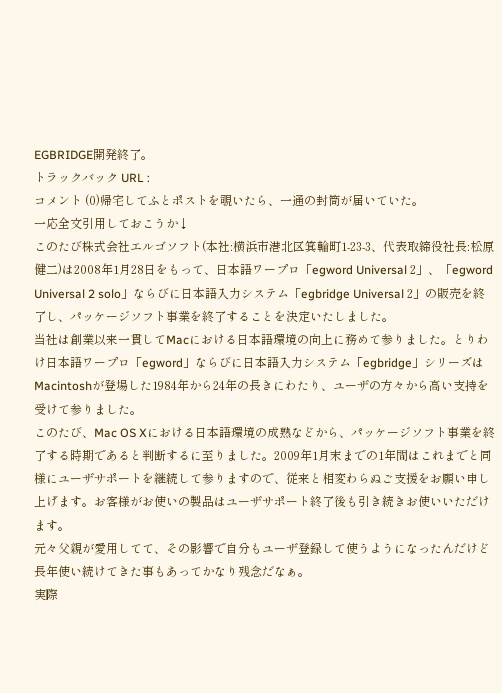EGBRIDGE開発終了。
トラックバック URL :
コメント (0)帰宅してふとポストを覗いたら、一通の封筒が届いていた。
一応全文引用しておこうか↓
このたび株式会社エルゴソフト(本社:横浜市港北区箕輪町1-23-3、代表取締役社長:松原健二)は2008年1月28日をもって、日本語ワープロ「egword Universal 2」、「egword Universal 2 solo」ならびに日本語入力システム「egbridge Universal 2」の販売を終了し、パッケージソフト事業を終了することを決定いたしました。
当社は創業以来一貫してMacにおける日本語環境の向上に務めて参りました。とりわけ日本語ワープロ「egword」ならびに日本語入力システム「egbridge」シリーズはMacintoshが登場した1984年から24年の長きにわたり、ユーザの方々から高い支持を受けて参りました。
このたび、Mac OS Xにおける日本語環境の成熟などから、パッケージソフト事業を終了する時期であると判断するに至りました。2009年1月末までの1年間はこれまでと同様にユーザサポートを継続して参りますので、従来と相変わらぬご支援をお願い申し上げます。お客様がお使いの製品はユーザサポート終了後も引き続きお使いいただけます。
元々父親が愛用してて、その影響で自分もユーザ登録して使うようになったんだけど長年使い続けてきた事もあってかなり残念だなぁ。
実際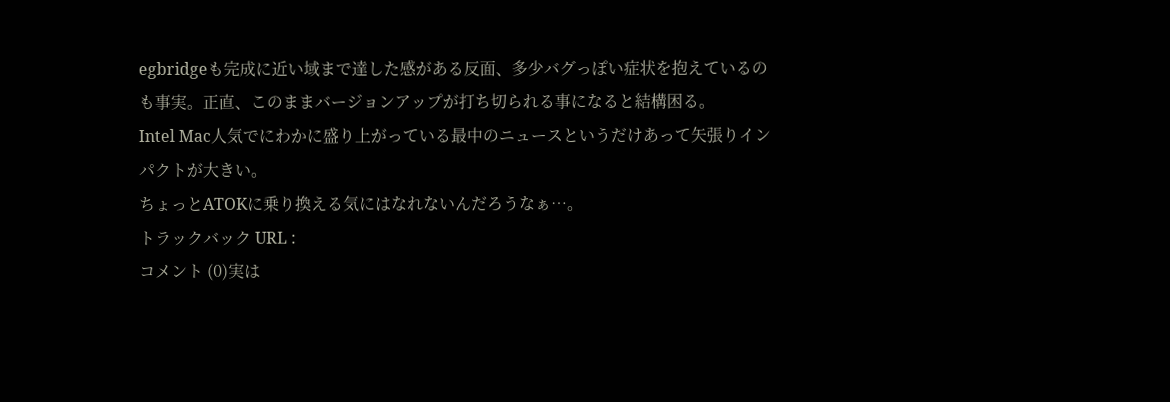egbridgeも完成に近い域まで達した感がある反面、多少バグっぽい症状を抱えているのも事実。正直、このままバージョンアップが打ち切られる事になると結構困る。
Intel Mac人気でにわかに盛り上がっている最中のニュースというだけあって矢張りインパクトが大きい。
ちょっとATOKに乗り換える気にはなれないんだろうなぁ…。
トラックバック URL :
コメント (0)実は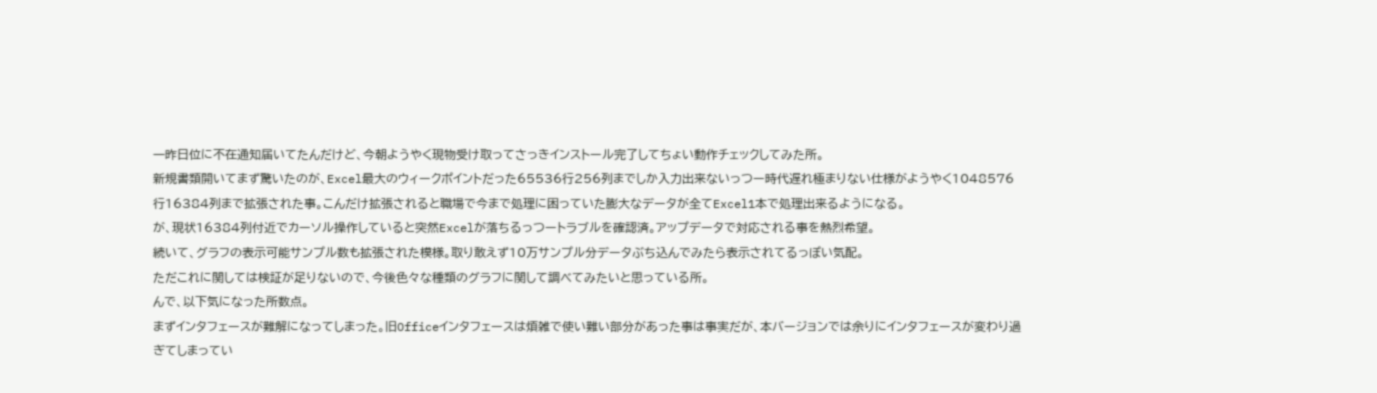一昨日位に不在通知届いてたんだけど、今朝ようやく現物受け取ってさっきインストール完了してちょい動作チェックしてみた所。
新規書類開いてまず驚いたのが、Excel最大のウィークポイントだった65536行256列までしか入力出来ないっつー時代遅れ極まりない仕様がようやく1048576行16384列まで拡張された事。こんだけ拡張されると職場で今まで処理に困っていた膨大なデータが全てExcel1本で処理出来るようになる。
が、現状16384列付近でカーソル操作していると突然Excelが落ちるっつートラブルを確認済。アップデータで対応される事を熱烈希望。
続いて、グラフの表示可能サンプル数も拡張された模様。取り敢えず10万サンプル分データぶち込んでみたら表示されてるっぽい気配。
ただこれに関しては検証が足りないので、今後色々な種類のグラフに関して調べてみたいと思っている所。
んで、以下気になった所数点。
まずインタフェースが難解になってしまった。旧Officeインタフェースは煩雑で使い難い部分があった事は事実だが、本バージョンでは余りにインタフェースが変わり過ぎてしまってい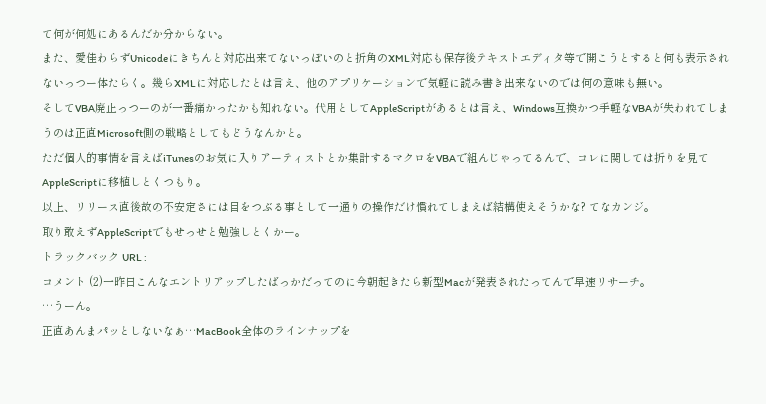て何が何処にあるんだか分からない。
また、愛佳わらずUnicodeにきちんと対応出来てないっぽいのと折角のXML対応も保存後テキストエディタ等で開こうとすると何も表示されないっつー体たらく。幾らXMLに対応したとは言え、他のアプリケーションで気軽に読み書き出来ないのでは何の意味も無い。
そしてVBA廃止っつーのが一番痛かったかも知れない。代用としてAppleScriptがあるとは言え、Windows互換かつ手軽なVBAが失われてしまうのは正直Microsoft側の戦略としてもどうなんかと。
ただ個人的事情を言えばiTunesのお気に入りアーティストとか集計するマクロをVBAで組んじゃってるんで、コレに関しては折りを見てAppleScriptに移植しとくつもり。
以上、リリース直後故の不安定さには目をつぶる事として一通りの操作だけ慣れてしまえば結構使えそうかな? てなカンジ。
取り敢えずAppleScriptでもせっせと勉強しとくかー。
トラックバック URL :
コメント (2)一昨日こんなエントリアップしたばっかだってのに今朝起きたら新型Macが発表されたってんで早速リサーチ。
…うーん。
正直あんまパッとしないなぁ…MacBook全体のラインナップを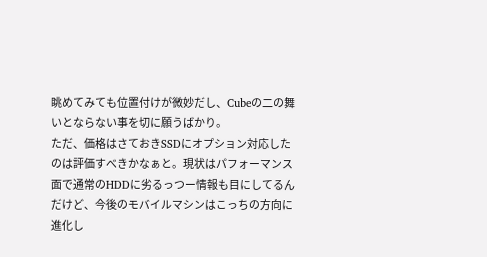眺めてみても位置付けが微妙だし、Cubeの二の舞いとならない事を切に願うばかり。
ただ、価格はさておきSSDにオプション対応したのは評価すべきかなぁと。現状はパフォーマンス面で通常のHDDに劣るっつー情報も目にしてるんだけど、今後のモバイルマシンはこっちの方向に進化し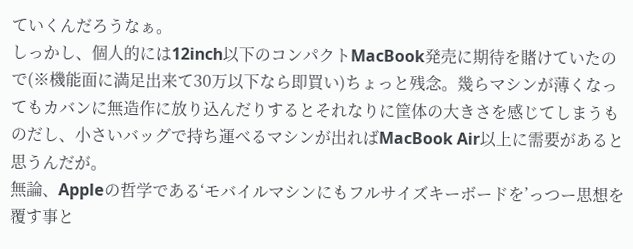ていくんだろうなぁ。
しっかし、個人的には12inch以下のコンパクトMacBook発売に期待を賭けていたので(※機能面に満足出来て30万以下なら即買い)ちょっと残念。幾らマシンが薄くなってもカバンに無造作に放り込んだりするとそれなりに筐体の大きさを感じてしまうものだし、小さいバッグで持ち運べるマシンが出ればMacBook Air以上に需要があると思うんだが。
無論、Appleの哲学である‘モバイルマシンにもフルサイズキーボードを’っつー思想を覆す事と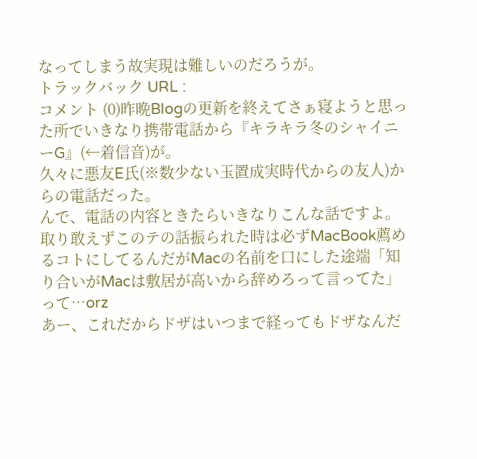なってしまう故実現は難しいのだろうが。
トラックバック URL :
コメント (0)昨晩Blogの更新を終えてさぁ寝ようと思った所でいきなり携帯電話から『キラキラ冬のシャイニーG』(←着信音)が。
久々に悪友E氏(※数少ない玉置成実時代からの友人)からの電話だった。
んで、電話の内容ときたらいきなりこんな話ですよ。
取り敢えずこのテの話振られた時は必ずMacBook薦めるコトにしてるんだがMacの名前を口にした途端「知り合いがMacは敷居が高いから辞めろって言ってた」って…orz
あー、これだからドザはいつまで経ってもドザなんだ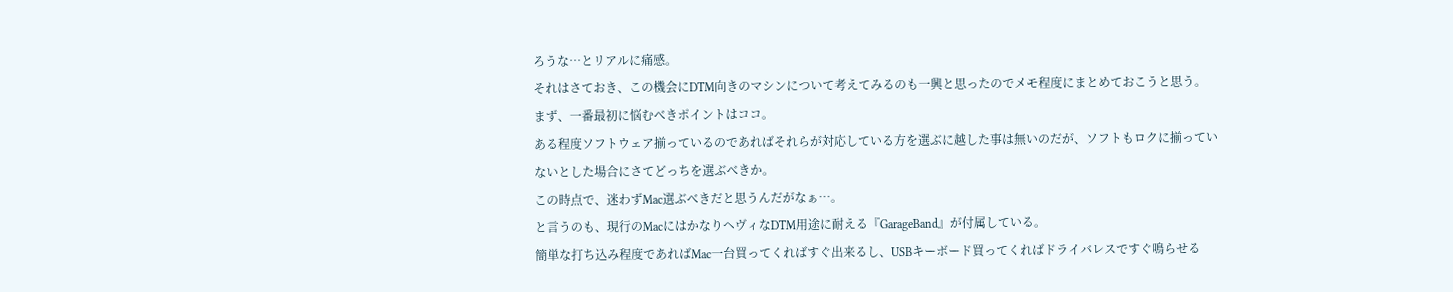ろうな…とリアルに痛感。
それはさておき、この機会にDTM向きのマシンについて考えてみるのも一興と思ったのでメモ程度にまとめておこうと思う。
まず、一番最初に悩むべきポイントはココ。
ある程度ソフトウェア揃っているのであればそれらが対応している方を選ぶに越した事は無いのだが、ソフトもロクに揃っていないとした場合にさてどっちを選ぶべきか。
この時点で、迷わずMac選ぶべきだと思うんだがなぁ…。
と言うのも、現行のMacにはかなりヘヴィなDTM用途に耐える『GarageBand』が付属している。
簡単な打ち込み程度であればMac一台買ってくればすぐ出来るし、USBキーボード買ってくればドライバレスですぐ鳴らせる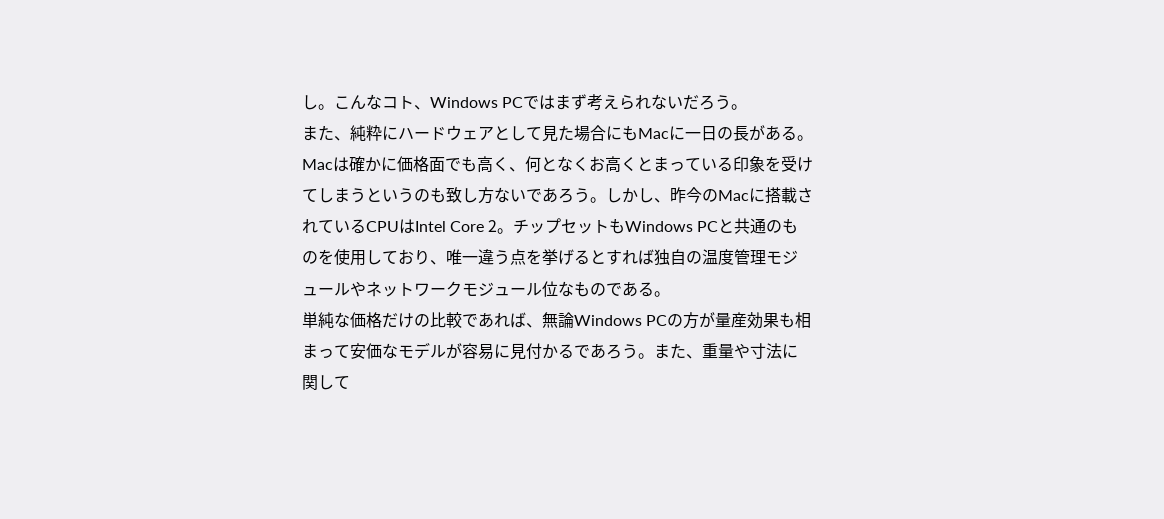し。こんなコト、Windows PCではまず考えられないだろう。
また、純粋にハードウェアとして見た場合にもMacに一日の長がある。Macは確かに価格面でも高く、何となくお高くとまっている印象を受けてしまうというのも致し方ないであろう。しかし、昨今のMacに搭載されているCPUはIntel Core 2。チップセットもWindows PCと共通のものを使用しており、唯一違う点を挙げるとすれば独自の温度管理モジュールやネットワークモジュール位なものである。
単純な価格だけの比較であれば、無論Windows PCの方が量産効果も相まって安価なモデルが容易に見付かるであろう。また、重量や寸法に関して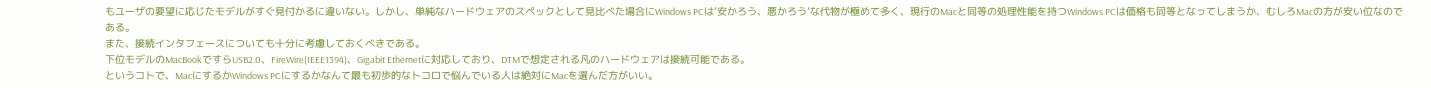もユーザの要望に応じたモデルがすぐ見付かるに違いない。しかし、単純なハードウェアのスペックとして見比べた場合にWindows PCは‘安かろう、悪かろう’な代物が極めて多く、現行のMacと同等の処理性能を持つWindows PCは価格も同等となってしまうか、むしろMacの方が安い位なのである。
また、接続インタフェースについても十分に考慮しておくべきである。
下位モデルのMacBookですらUSB2.0、FireWire(IEEE1394)、Gigabit Ethernetに対応しており、DTMで想定される凡のハードウェアは接続可能である。
というコトで、MacにするかWindows PCにするかなんて最も初歩的なトコロで悩んでいる人は絶対にMacを選んだ方がいい。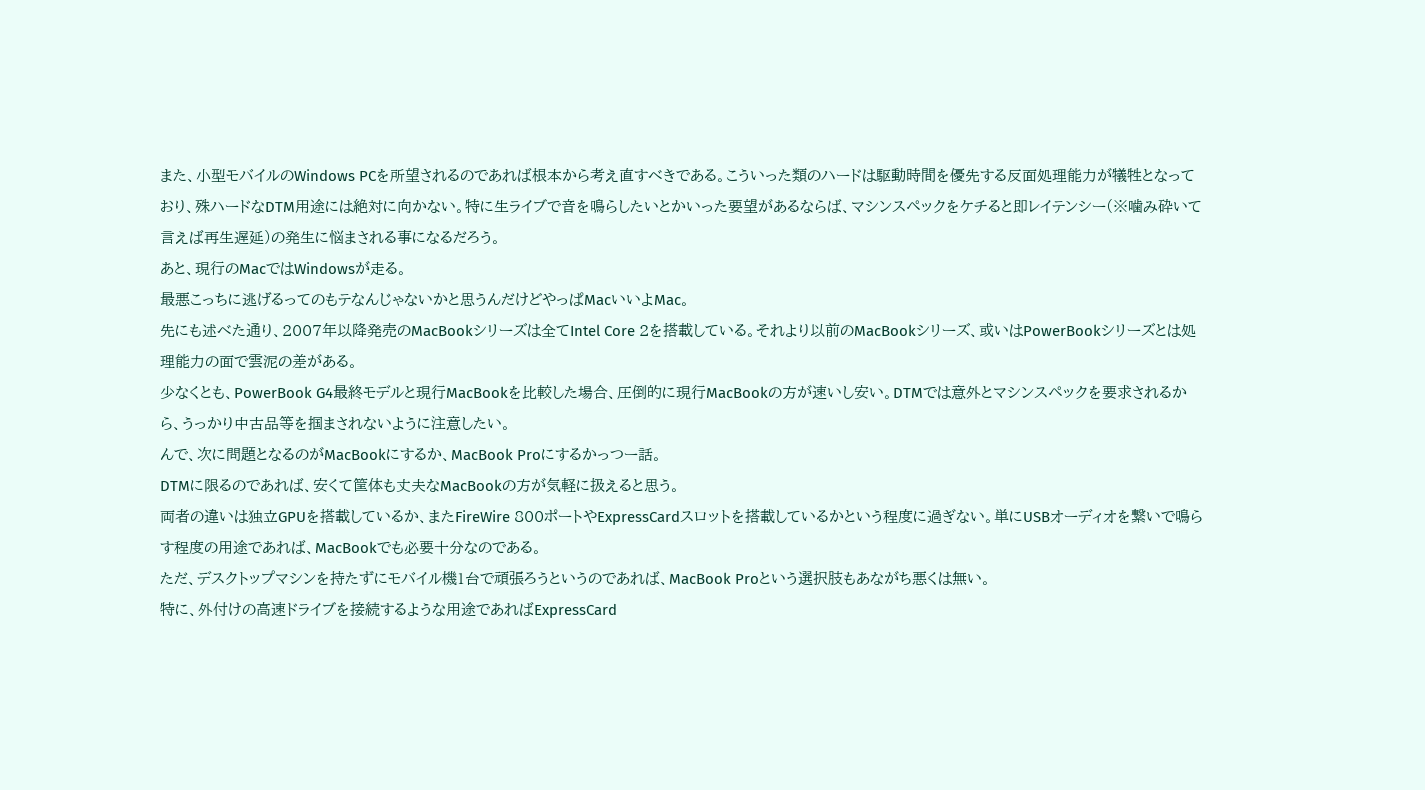また、小型モバイルのWindows PCを所望されるのであれば根本から考え直すべきである。こういった類のハードは駆動時間を優先する反面処理能力が犠牲となっており、殊ハードなDTM用途には絶対に向かない。特に生ライブで音を鳴らしたいとかいった要望があるならば、マシンスペックをケチると即レイテンシー(※噛み砕いて言えば再生遅延)の発生に悩まされる事になるだろう。
あと、現行のMacではWindowsが走る。
最悪こっちに逃げるってのもテなんじゃないかと思うんだけどやっぱMacいいよMac。
先にも述べた通り、2007年以降発売のMacBookシリーズは全てIntel Core 2を搭載している。それより以前のMacBookシリーズ、或いはPowerBookシリーズとは処理能力の面で雲泥の差がある。
少なくとも、PowerBook G4最終モデルと現行MacBookを比較した場合、圧倒的に現行MacBookの方が速いし安い。DTMでは意外とマシンスペックを要求されるから、うっかり中古品等を掴まされないように注意したい。
んで、次に問題となるのがMacBookにするか、MacBook Proにするかっつー話。
DTMに限るのであれば、安くて筐体も丈夫なMacBookの方が気軽に扱えると思う。
両者の違いは独立GPUを搭載しているか、またFireWire 800ポートやExpressCardスロットを搭載しているかという程度に過ぎない。単にUSBオーディオを繋いで鳴らす程度の用途であれば、MacBookでも必要十分なのである。
ただ、デスクトップマシンを持たずにモバイル機1台で頑張ろうというのであれば、MacBook Proという選択肢もあながち悪くは無い。
特に、外付けの高速ドライブを接続するような用途であればExpressCard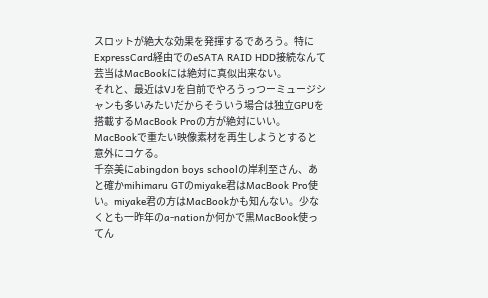スロットが絶大な効果を発揮するであろう。特にExpressCard経由でのeSATA RAID HDD接続なんて芸当はMacBookには絶対に真似出来ない。
それと、最近はVJを自前でやろうっつーミュージシャンも多いみたいだからそういう場合は独立GPUを搭載するMacBook Proの方が絶対にいい。MacBookで重たい映像素材を再生しようとすると意外にコケる。
千奈美にabingdon boys schoolの岸利至さん、あと確かmihimaru GTのmiyake君はMacBook Pro使い。miyake君の方はMacBookかも知んない。少なくとも一昨年のa-nationか何かで黒MacBook使ってん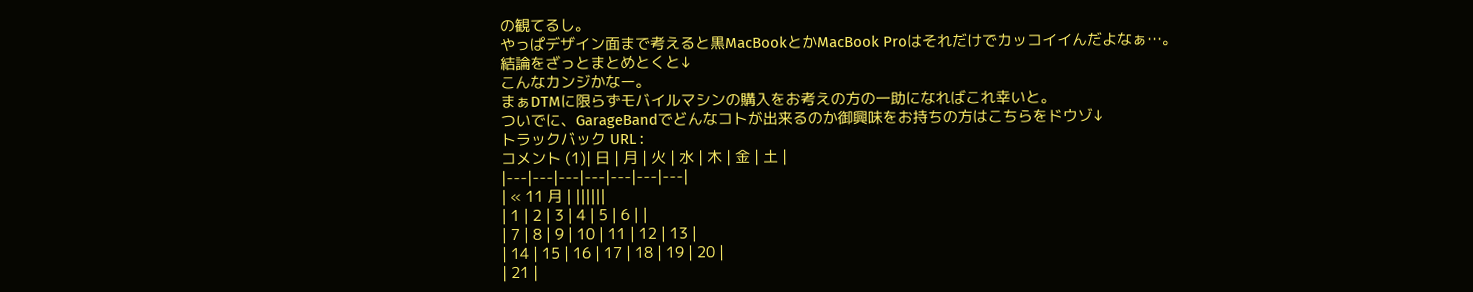の観てるし。
やっぱデザイン面まで考えると黒MacBookとかMacBook Proはそれだけでカッコイイんだよなぁ…。
結論をざっとまとめとくと↓
こんなカンジかなー。
まぁDTMに限らずモバイルマシンの購入をお考えの方の一助になればこれ幸いと。
ついでに、GarageBandでどんなコトが出来るのか御興味をお持ちの方はこちらをドウゾ↓
トラックバック URL :
コメント (1)| 日 | 月 | 火 | 水 | 木 | 金 | 土 |
|---|---|---|---|---|---|---|
| « 11 月 | ||||||
| 1 | 2 | 3 | 4 | 5 | 6 | |
| 7 | 8 | 9 | 10 | 11 | 12 | 13 |
| 14 | 15 | 16 | 17 | 18 | 19 | 20 |
| 21 |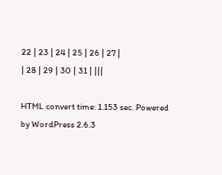22 | 23 | 24 | 25 | 26 | 27 |
| 28 | 29 | 30 | 31 | |||

HTML convert time: 1.153 sec. Powered by WordPress 2.6.3